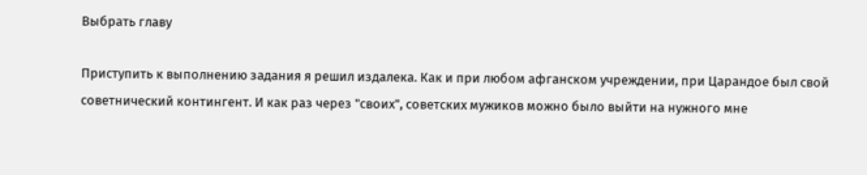Выбрать главу

Приступить к выполнению задания я решил издалека. Как и при любом афганском учреждении, при Царандое был свой советнический контингент. И как раз через "своих", советских мужиков можно было выйти на нужного мне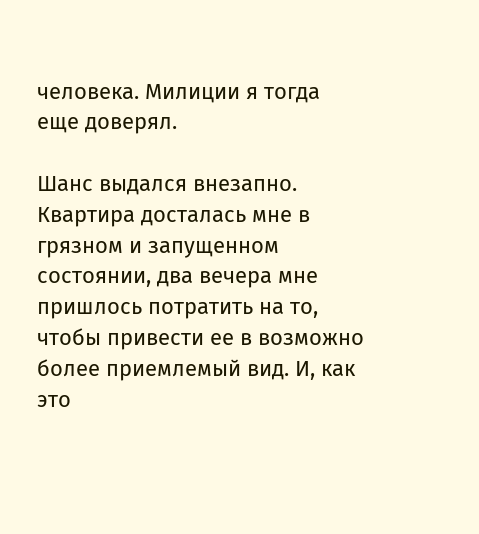человека. Милиции я тогда еще доверял.

Шанс выдался внезапно. Квартира досталась мне в грязном и запущенном состоянии, два вечера мне пришлось потратить на то, чтобы привести ее в возможно более приемлемый вид. И, как это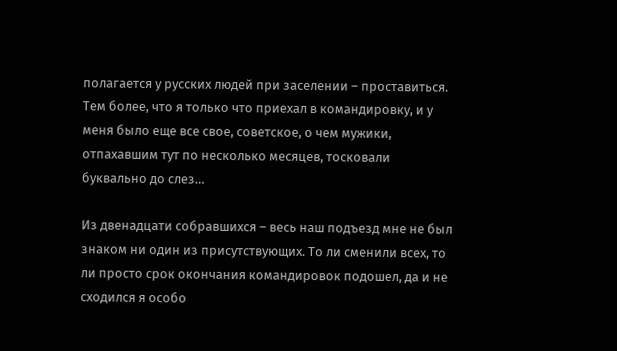полагается у русских людей при заселении – проставиться. Тем более, что я только что приехал в командировку, и у меня было еще все свое, советское, о чем мужики, отпахавшим тут по несколько месяцев, тосковали буквально до слез…

Из двенадцати собравшихся – весь наш подъезд мне не был знаком ни один из присутствующих. То ли сменили всех, то ли просто срок окончания командировок подошел, да и не сходился я особо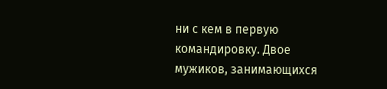ни с кем в первую командировку. Двое мужиков, занимающихся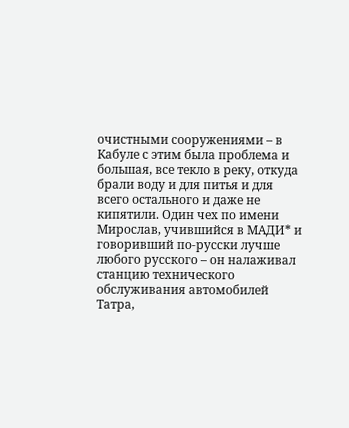очистными сооружениями – в Кабуле с этим была проблема и большая, все текло в реку, откуда брали воду и для питья и для всего остального и даже не кипятили. Один чех по имени Мирослав, учившийся в МАДИ* и говоривший по-русски лучше любого русского – он налаживал станцию технического обслуживания автомобилей Татра,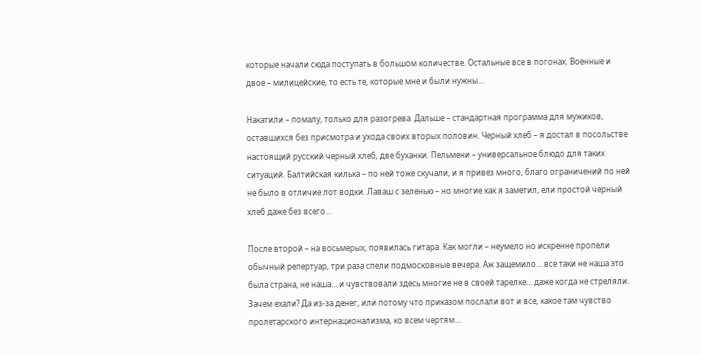которые начали сюда поступать в большом количестве. Остальные все в погонах. Военные и двое – милицейские, то есть те, которые мне и были нужны…

Накатили – помалу, только для разогрева. Дальше – стандартная программа для мужиков, оставшихся без присмотра и ухода своих вторых половин. Черный хлеб – я достал в посольстве настоящий русский черный хлеб, две буханки. Пельмени – универсальное блюдо для таких ситуаций. Балтийская килька – по ней тоже скучали, и я привез много, благо ограничений по ней не было в отличие лот водки. Лаваш с зеленью – но многие как я заметил, ели простой черный хлеб даже без всего…

После второй – на восьмерых, появилась гитара. Как могли – неумело но искренне пропели обычный репертуар, три раза спели подмосковные вечера. Аж защемило… все таки не наша это была страна, не наша… и чувствовали здесь многие не в своей тарелке… даже когда не стреляли. Зачем ехали? Да из-за денег, или потому что приказом послали вот и все, какое там чувство пролетарского интернационализма, ко всем чертям…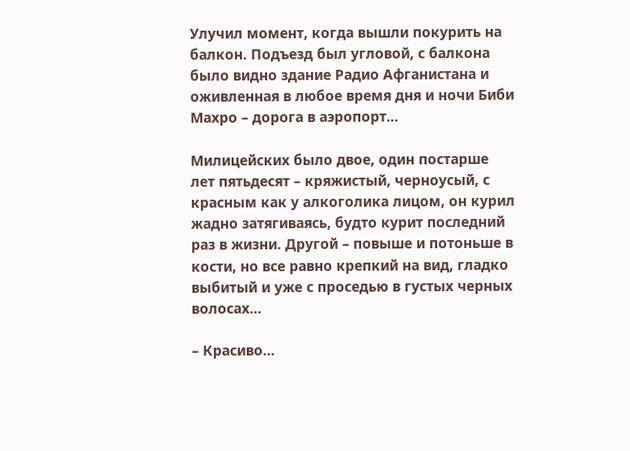Улучил момент, когда вышли покурить на балкон. Подъезд был угловой, с балкона было видно здание Радио Афганистана и оживленная в любое время дня и ночи Биби Махро – дорога в аэропорт…

Милицейских было двое, один постарше лет пятьдесят – кряжистый, черноусый, с красным как у алкоголика лицом, он курил жадно затягиваясь, будто курит последний раз в жизни. Другой – повыше и потоньше в кости, но все равно крепкий на вид, гладко выбитый и уже с проседью в густых черных волосах…

– Красиво…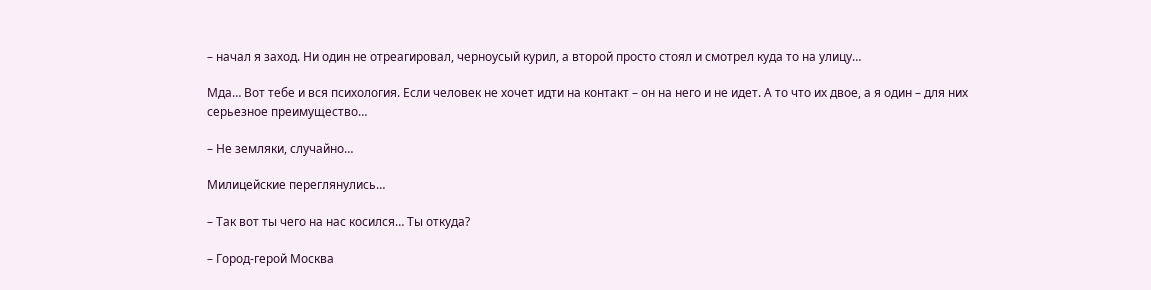– начал я заход. Ни один не отреагировал, черноусый курил, а второй просто стоял и смотрел куда то на улицу…

Мда… Вот тебе и вся психология. Если человек не хочет идти на контакт – он на него и не идет. А то что их двое, а я один – для них серьезное преимущество…

– Не земляки, случайно…

Милицейские переглянулись…

– Так вот ты чего на нас косился… Ты откуда?

– Город-герой Москва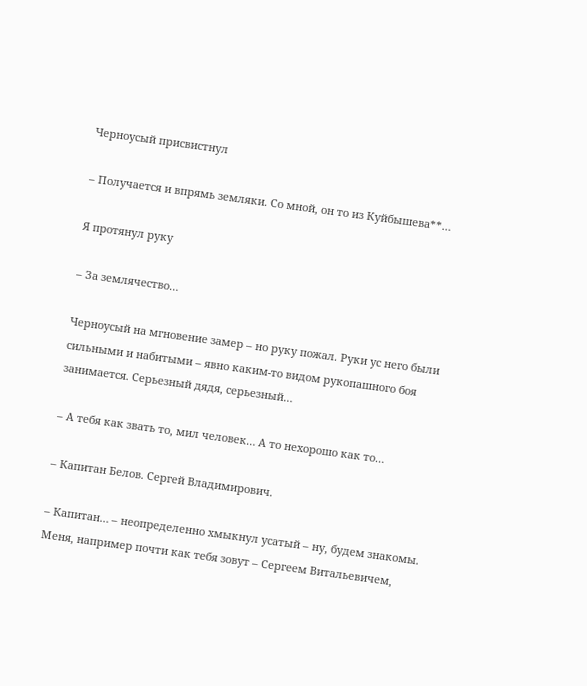Черноусый присвистнул

– Получается и впрямь земляки. Со мной, он то из Куйбышева**…

Я протянул руку

– За землячество…

Черноусый на мгновение замер – но руку пожал. Руки ус него были сильными и набитыми – явно каким-то видом рукопашного боя занимается. Серьезный дядя, серьезный…

– А тебя как звать то, мил человек… А то нехорошо как то…

– Капитан Белов. Сергей Владимирович.

– Капитан… – неопределенно хмыкнул усатый – ну, будем знакомы. Меня, например почти как тебя зовут – Сергеем Витальевичем,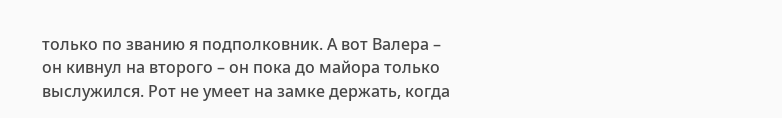только по званию я подполковник. А вот Валера – он кивнул на второго – он пока до майора только выслужился. Рот не умеет на замке держать, когда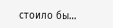стоило бы…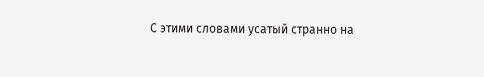С этими словами усатый странно на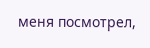меня посмотрел,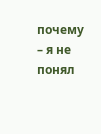почему – я не понял